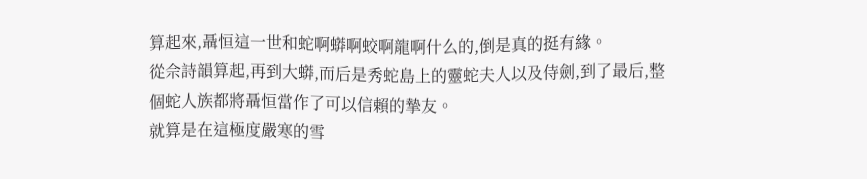算起來,聶恒這一世和蛇啊蟒啊蛟啊龍啊什么的,倒是真的挺有緣。
從佘詩韻算起,再到大蟒,而后是秀蛇島上的靈蛇夫人以及侍劍,到了最后,整個蛇人族都將聶恒當作了可以信賴的摯友。
就算是在這極度嚴寒的雪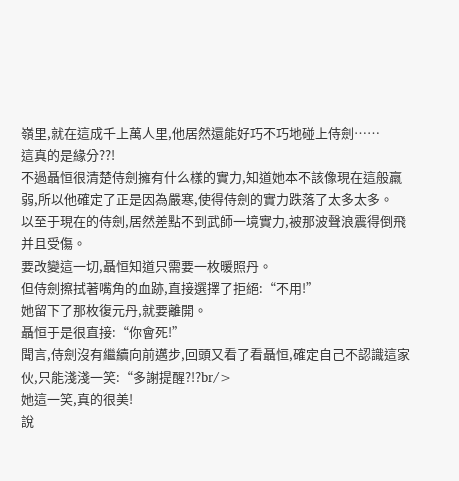嶺里,就在這成千上萬人里,他居然還能好巧不巧地碰上侍劍……
這真的是緣分??!
不過聶恒很清楚侍劍擁有什么樣的實力,知道她本不該像現在這般羸弱,所以他確定了正是因為嚴寒,使得侍劍的實力跌落了太多太多。
以至于現在的侍劍,居然差點不到武師一境實力,被那波聲浪震得倒飛并且受傷。
要改變這一切,聶恒知道只需要一枚暖照丹。
但侍劍擦拭著嘴角的血跡,直接選擇了拒絕:“不用!”
她留下了那枚復元丹,就要離開。
聶恒于是很直接:“你會死!”
聞言,侍劍沒有繼續向前邁步,回頭又看了看聶恒,確定自己不認識這家伙,只能淺淺一笑:“多謝提醒?!?br/>
她這一笑,真的很美!
說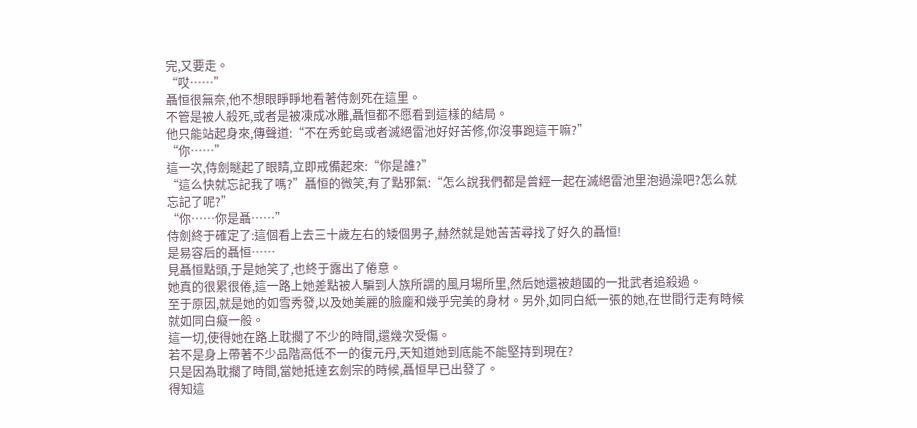完,又要走。
“哎……”
聶恒很無奈,他不想眼睜睜地看著侍劍死在這里。
不管是被人殺死,或者是被凍成冰雕,聶恒都不愿看到這樣的結局。
他只能站起身來,傳聲道:“不在秀蛇島或者滅絕雷池好好苦修,你沒事跑這干嘛?”
“你……”
這一次,侍劍瞇起了眼睛,立即戒備起來:“你是誰?”
“這么快就忘記我了嗎?”聶恒的微笑,有了點邪氣:“怎么說我們都是曾經一起在滅絕雷池里泡過澡吧?怎么就忘記了呢?”
“你……你是聶……”
侍劍終于確定了:這個看上去三十歲左右的矮個男子,赫然就是她苦苦尋找了好久的聶恒!
是易容后的聶恒……
見聶恒點頭,于是她笑了,也終于露出了倦意。
她真的很累很倦,這一路上她差點被人騙到人族所謂的風月場所里,然后她還被趙國的一批武者追殺過。
至于原因,就是她的如雪秀發,以及她美麗的臉龐和幾乎完美的身材。另外,如同白紙一張的她,在世間行走有時候就如同白癡一般。
這一切,使得她在路上耽擱了不少的時間,還幾次受傷。
若不是身上帶著不少品階高低不一的復元丹,天知道她到底能不能堅持到現在?
只是因為耽擱了時間,當她抵達玄劍宗的時候,聶恒早已出發了。
得知這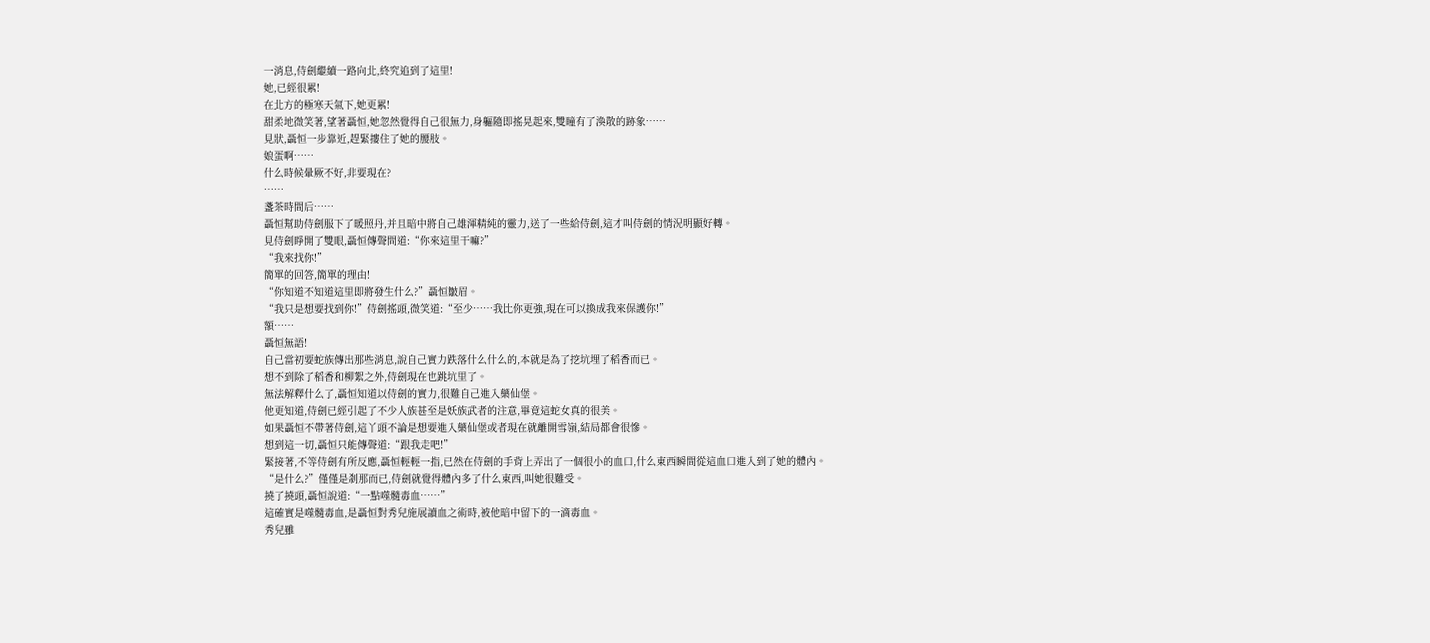一消息,侍劍繼續一路向北,終究追到了這里!
她,已經很累!
在北方的極寒天氣下,她更累!
甜柔地微笑著,望著聶恒,她忽然覺得自己很無力,身軀隨即搖晃起來,雙瞳有了渙散的跡象……
見狀,聶恒一步靠近,趕緊摟住了她的腰肢。
娘蛋啊……
什么時候暈厥不好,非要現在?
……
盞茶時間后……
聶恒幫助侍劍服下了暖照丹,并且暗中將自己雄渾精純的靈力,送了一些給侍劍,這才叫侍劍的情況明顯好轉。
見侍劍睜開了雙眼,聶恒傳聲問道:“你來這里干嘛?”
“我來找你!”
簡單的回答,簡單的理由!
“你知道不知道這里即將發生什么?”聶恒皺眉。
“我只是想要找到你!”侍劍搖頭,微笑道:“至少……我比你更強,現在可以換成我來保護你!”
額……
聶恒無語!
自己當初要蛇族傳出那些消息,說自己實力跌落什么什么的,本就是為了挖坑埋了稻香而已。
想不到除了稻香和柳絮之外,侍劍現在也跳坑里了。
無法解釋什么了,聶恒知道以侍劍的實力,很難自己進入藥仙堡。
他更知道,侍劍已經引起了不少人族甚至是妖族武者的注意,畢竟這蛇女真的很美。
如果聶恒不帶著侍劍,這丫頭不論是想要進入藥仙堡或者現在就離開雪嶺,結局都會很慘。
想到這一切,聶恒只能傳聲道:“跟我走吧!”
緊接著,不等侍劍有所反應,聶恒輕輕一指,已然在侍劍的手背上弄出了一個很小的血口,什么東西瞬間從這血口進入到了她的體內。
“是什么?”僅僅是剎那而已,侍劍就覺得體內多了什么東西,叫她很難受。
撓了撓頭,聶恒說道:“一點噬髓毒血……”
這確實是噬髓毒血,是聶恒對秀兒施展讀血之術時,被他暗中留下的一滴毒血。
秀兒雖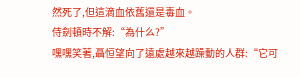然死了,但這滴血依舊還是毒血。
侍劍頓時不解:“為什么?”
嘿嘿笑著,聶恒望向了遠處越來越躁動的人群:“它可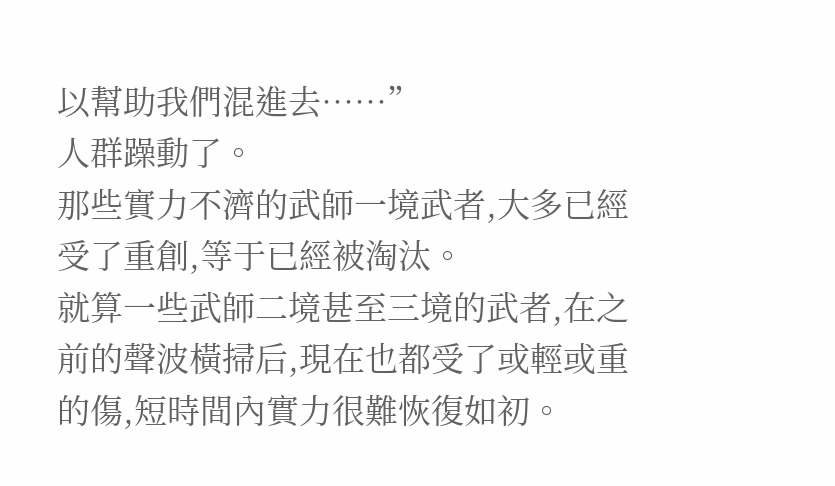以幫助我們混進去……”
人群躁動了。
那些實力不濟的武師一境武者,大多已經受了重創,等于已經被淘汰。
就算一些武師二境甚至三境的武者,在之前的聲波橫掃后,現在也都受了或輕或重的傷,短時間內實力很難恢復如初。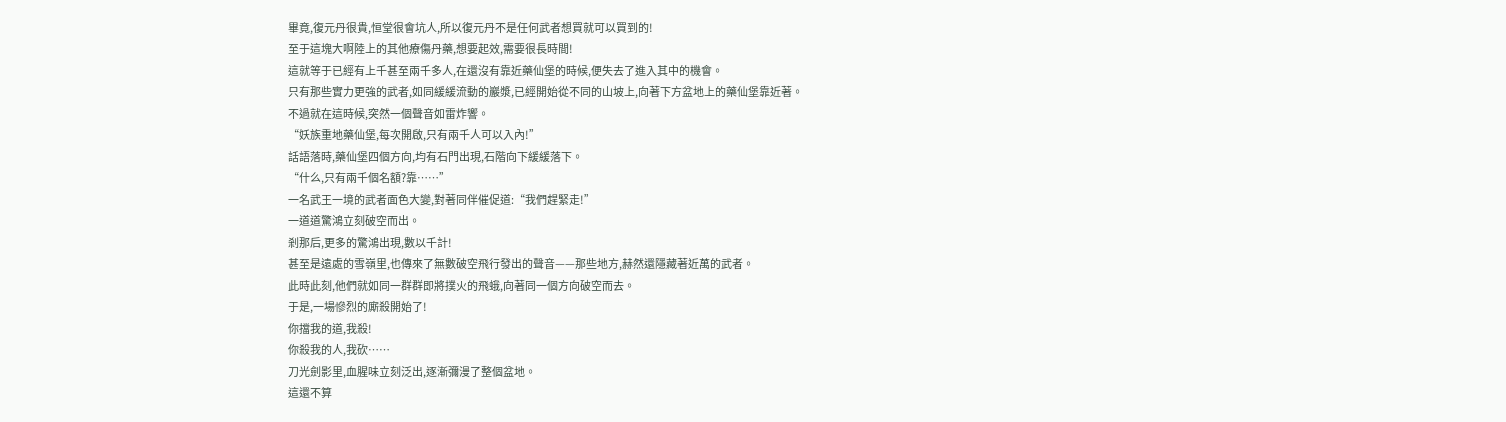畢竟,復元丹很貴,恒堂很會坑人,所以復元丹不是任何武者想買就可以買到的!
至于這塊大啊陸上的其他療傷丹藥,想要起效,需要很長時間!
這就等于已經有上千甚至兩千多人,在還沒有靠近藥仙堡的時候,便失去了進入其中的機會。
只有那些實力更強的武者,如同緩緩流動的巖漿,已經開始從不同的山坡上,向著下方盆地上的藥仙堡靠近著。
不過就在這時候,突然一個聲音如雷炸響。
“妖族重地藥仙堡,每次開啟,只有兩千人可以入內!”
話語落時,藥仙堡四個方向,均有石門出現,石階向下緩緩落下。
“什么,只有兩千個名額?靠……”
一名武王一境的武者面色大變,對著同伴催促道:“我們趕緊走!”
一道道驚鴻立刻破空而出。
剎那后,更多的驚鴻出現,數以千計!
甚至是遠處的雪嶺里,也傳來了無數破空飛行發出的聲音——那些地方,赫然還隱藏著近萬的武者。
此時此刻,他們就如同一群群即將撲火的飛蛾,向著同一個方向破空而去。
于是,一場慘烈的廝殺開始了!
你擋我的道,我殺!
你殺我的人,我砍……
刀光劍影里,血腥味立刻泛出,逐漸彌漫了整個盆地。
這還不算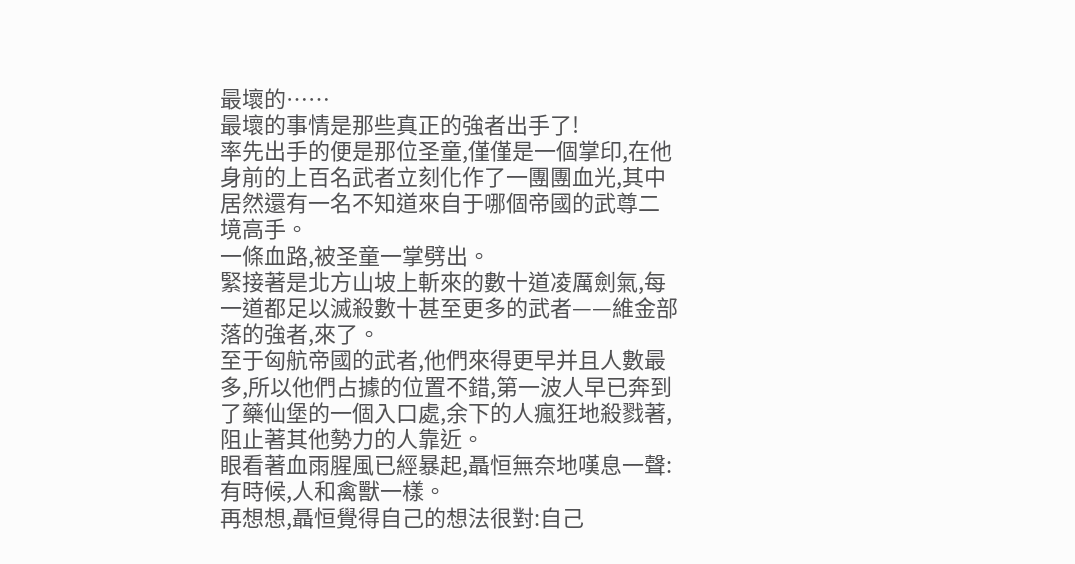最壞的……
最壞的事情是那些真正的強者出手了!
率先出手的便是那位圣童,僅僅是一個掌印,在他身前的上百名武者立刻化作了一團團血光,其中居然還有一名不知道來自于哪個帝國的武尊二境高手。
一條血路,被圣童一掌劈出。
緊接著是北方山坡上斬來的數十道凌厲劍氣,每一道都足以滅殺數十甚至更多的武者——維金部落的強者,來了。
至于匈航帝國的武者,他們來得更早并且人數最多,所以他們占據的位置不錯,第一波人早已奔到了藥仙堡的一個入口處,余下的人瘋狂地殺戮著,阻止著其他勢力的人靠近。
眼看著血雨腥風已經暴起,聶恒無奈地嘆息一聲:有時候,人和禽獸一樣。
再想想,聶恒覺得自己的想法很對:自己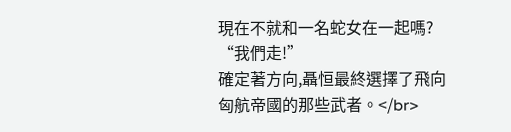現在不就和一名蛇女在一起嗎?
“我們走!”
確定著方向,聶恒最終選擇了飛向匈航帝國的那些武者。</br>